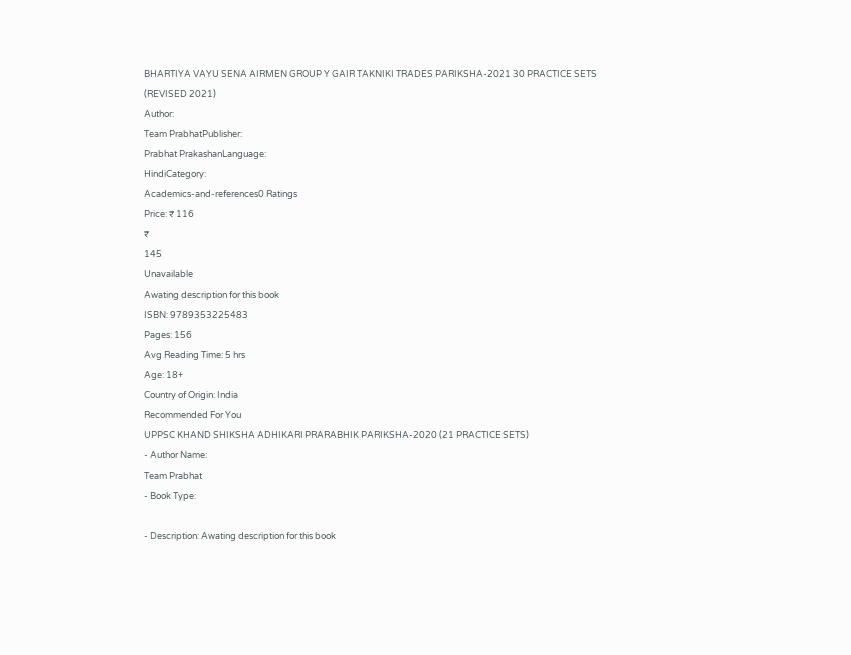BHARTIYA VAYU SENA AIRMEN GROUP Y GAIR TAKNIKI TRADES PARIKSHA-2021 30 PRACTICE SETS (REVISED 2021)
Author:
Team PrabhatPublisher:
Prabhat PrakashanLanguage:
HindiCategory:
Academics-and-references0 Ratings
Price: ₹ 116
₹
145
Unavailable
Awating description for this book
ISBN: 9789353225483
Pages: 156
Avg Reading Time: 5 hrs
Age: 18+
Country of Origin: India
Recommended For You
UPPSC KHAND SHIKSHA ADHIKARI PRARABHIK PARIKSHA-2020 (21 PRACTICE SETS)
- Author Name:
Team Prabhat
- Book Type:

- Description: Awating description for this book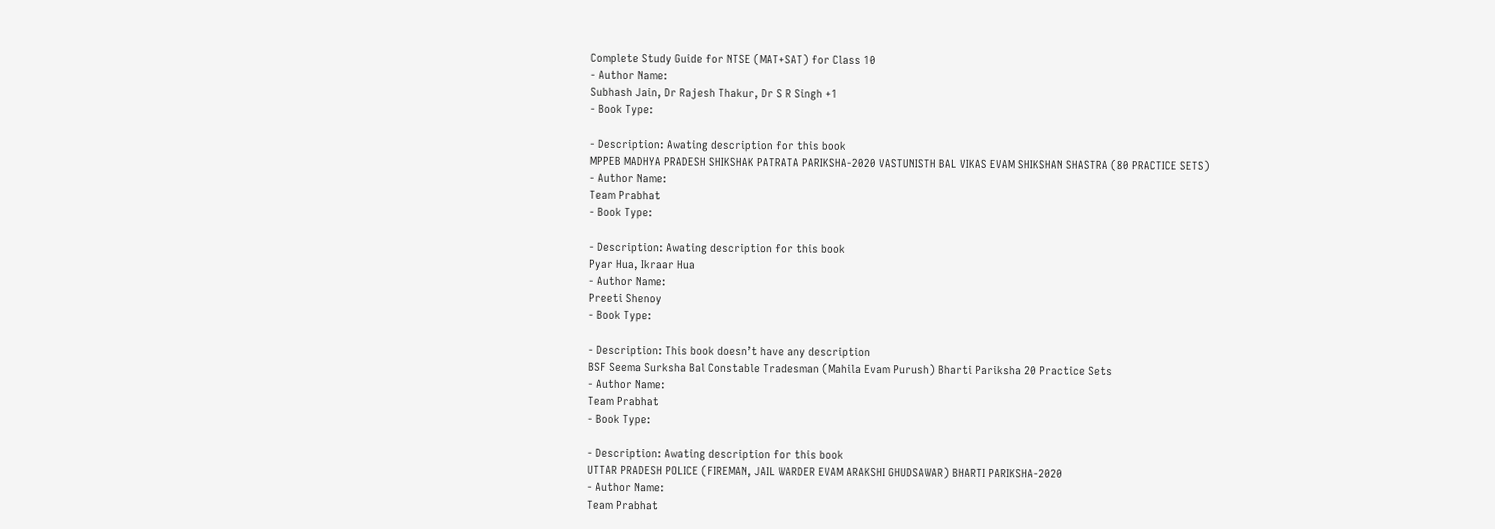Complete Study Guide for NTSE (MAT+SAT) for Class 10
- Author Name:
Subhash Jain, Dr Rajesh Thakur, Dr S R Singh +1
- Book Type:

- Description: Awating description for this book
MPPEB MADHYA PRADESH SHIKSHAK PATRATA PARIKSHA-2020 VASTUNISTH BAL VIKAS EVAM SHIKSHAN SHASTRA (80 PRACTICE SETS)
- Author Name:
Team Prabhat
- Book Type:

- Description: Awating description for this book
Pyar Hua, Ikraar Hua
- Author Name:
Preeti Shenoy
- Book Type:

- Description: This book doesn’t have any description
BSF Seema Surksha Bal Constable Tradesman (Mahila Evam Purush) Bharti Pariksha 20 Practice Sets
- Author Name:
Team Prabhat
- Book Type:

- Description: Awating description for this book
UTTAR PRADESH POLICE (FIREMAN, JAIL WARDER EVAM ARAKSHI GHUDSAWAR) BHARTI PARIKSHA-2020
- Author Name:
Team Prabhat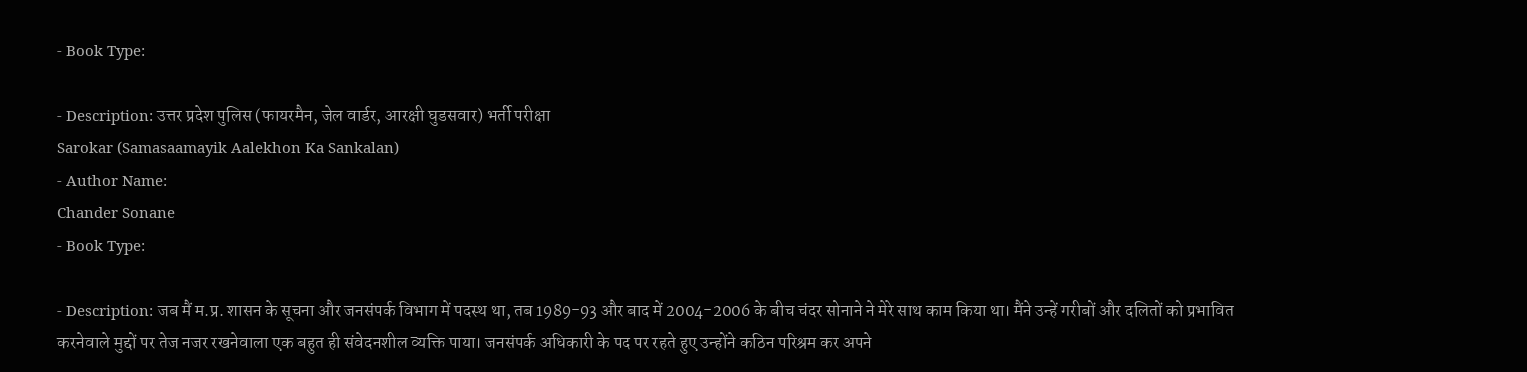- Book Type:

- Description: उत्तर प्रदेश पुलिस (फायरमैन, जेल वार्डर, आरक्षी घुडसवार) भर्ती परीक्षा
Sarokar (Samasaamayik Aalekhon Ka Sankalan)
- Author Name:
Chander Sonane
- Book Type:

- Description: जब मैं म.प्र. शासन के सूचना और जनसंपर्क विभाग में पदस्थ था, तब 1989-93 और बाद में 2004-2006 के बीच चंदर सोनाने ने मेरे साथ काम किया था। मैंने उन्हें गरीबों और दलितों को प्रभावित करनेवाले मुद्दों पर तेज नजर रखनेवाला एक बहुत ही संवेदनशील व्यक्ति पाया। जनसंपर्क अधिकारी के पद पर रहते हुए उन्होंने कठिन परिश्रम कर अपने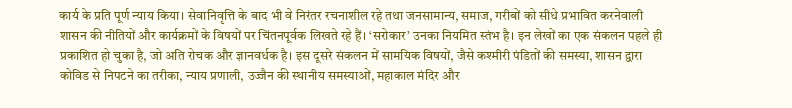कार्य के प्रति पूर्ण न्याय किया। सेवानिवृत्ति के बाद भी वे निरंतर रचनाशील रहे तथा जनसामान्य, समाज, गरीबों को सीधे प्रभावित करनेवाली शासन की नीतियों और कार्यक्रमों के विषयों पर चिंतनपूर्वक लिखते रहे हैं। ‘सरोकार’ उनका नियमित स्तंभ है। इन लेखों का एक संकलन पहले ही प्रकाशित हो चुका है, जो अति रोचक और ज्ञानवर्धक है। इस दूसरे संकलन में सामयिक विषयों, जैसे कश्मीरी पंडितों की समस्या, शासन द्वारा कोविड से निपटने का तरीका, न्याय प्रणाली, उज्जैन की स्थानीय समस्याओं, महाकाल मंदिर और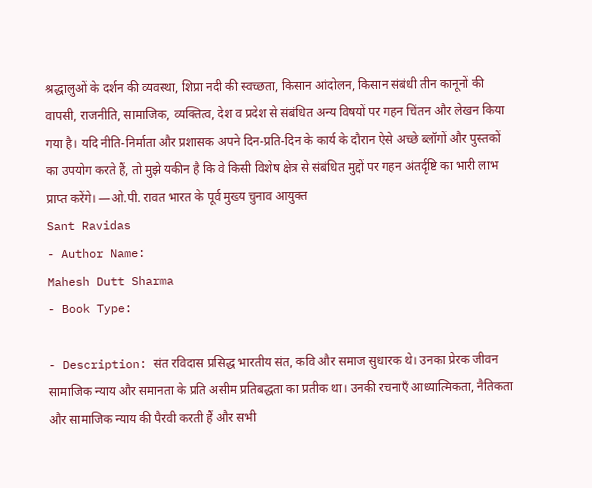श्रद्धालुओं के दर्शन की व्यवस्था, शिप्रा नदी की स्वच्छता, किसान आंदोलन, किसान संबंधी तीन कानूनों की वापसी, राजनीति, सामाजिक, व्यक्तित्व, देश व प्रदेश से संबंधित अन्य विषयों पर गहन चिंतन और लेखन किया गया है। यदि नीति-निर्माता और प्रशासक अपने दिन-प्रति-दिन के कार्य के दौरान ऐसे अच्छे ब्लॉगों और पुस्तकों का उपयोग करते हैं, तो मुझे यकीन है कि वे किसी विशेष क्षेत्र से संबंधित मुद्दों पर गहन अंतर्दृष्टि का भारी लाभ प्राप्त करेंगे। —ओ.पी. रावत भारत के पूर्व मुख्य चुनाव आयुक्त
Sant Ravidas
- Author Name:
Mahesh Dutt Sharma
- Book Type:

- Description: संत रविदास प्रसिद्ध भारतीय संत, कवि और समाज सुधारक थे। उनका प्रेरक जीवन सामाजिक न्याय और समानता के प्रति असीम प्रतिबद्धता का प्रतीक था। उनकी रचनाएँ आध्यात्मिकता, नैतिकता और सामाजिक न्याय की पैरवी करती हैं और सभी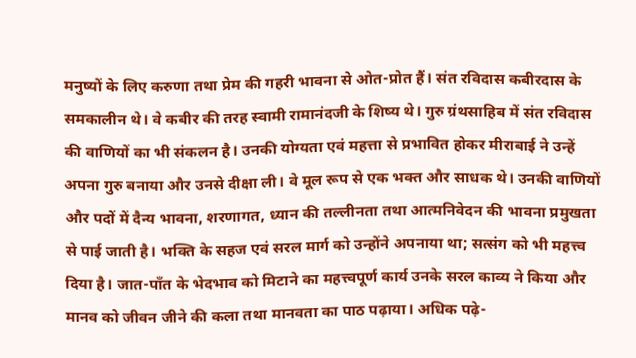मनुष्यों के लिए करुणा तथा प्रेम की गहरी भावना से ओत-प्रोत हैं। संत रविदास कबीरदास के समकालीन थे। वे कबीर की तरह स्वामी रामानंदजी के शिष्य थे। गुरु ग्रंथसाहिब में संत रविदास की वाणियों का भी संकलन है। उनकी योग्यता एवं महत्ता से प्रभावित होकर मीराबाई ने उन्हें अपना गुरु बनाया और उनसे दीक्षा ली। वे मूल रूप से एक भक्त और साधक थे। उनकी वाणियों और पदों में दैन्य भावना, शरणागत, ध्यान की तल्लीनता तथा आत्मनिवेदन की भावना प्रमुखता से पाई जाती है। भक्ति के सहज एवं सरल मार्ग को उन्होंने अपनाया था; सत्संग को भी महत्त्व दिया है। जात-पाँत के भेदभाव को मिटाने का महत्त्वपूर्ण कार्य उनके सरल काव्य ने किया और मानव को जीवन जीने की कला तथा मानवता का पाठ पढ़ाया। अधिक पढ़े-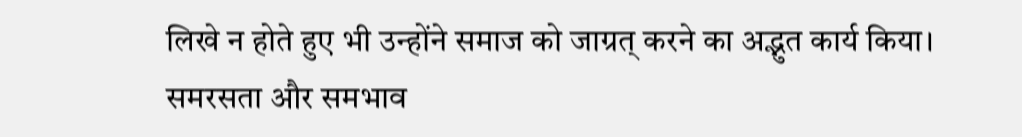लिखे न होते हुए भी उन्होंने समाज को जाग्रत् करने का अद्भुत कार्य किया। समरसता और समभाव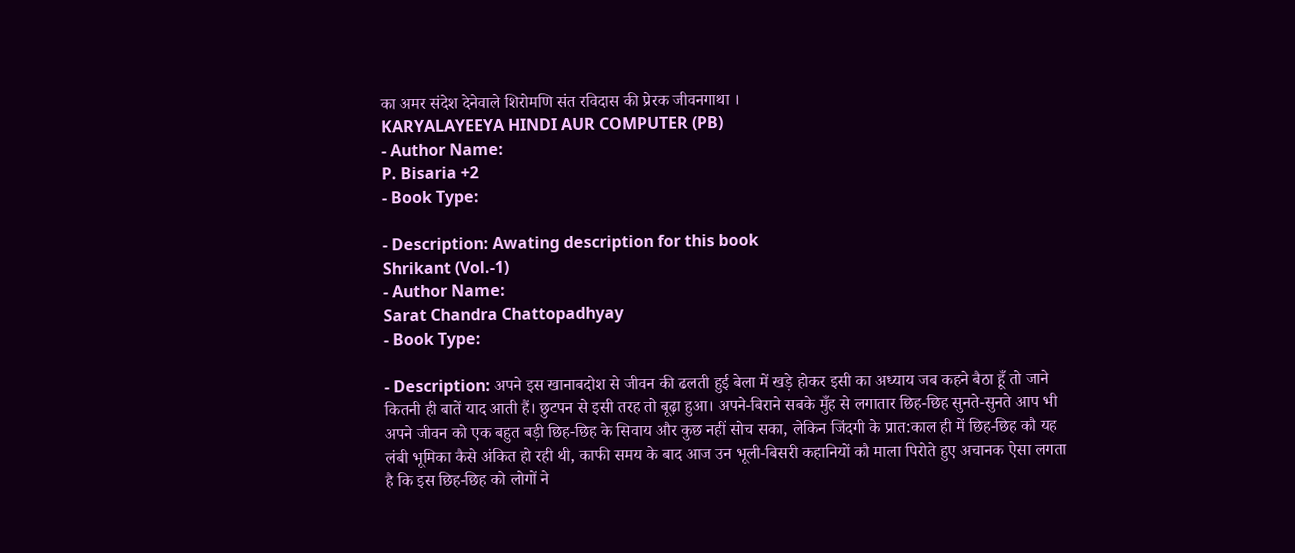का अमर संदेश देनेवाले शिरोमणि संत रविदास की प्रेरक जीवनगाथा ।
KARYALAYEEYA HINDI AUR COMPUTER (PB)
- Author Name:
P. Bisaria +2
- Book Type:

- Description: Awating description for this book
Shrikant (Vol.-1)
- Author Name:
Sarat Chandra Chattopadhyay
- Book Type:

- Description: अपने इस खानाबदोश से जीवन की ढलती हुई बेला में खड़े होकर इसी का अध्याय जब कहने बैठा हूँ तो जाने कितनी ही बातें याद आती हैं। छुटपन से इसी तरह तो बूढ़ा हुआ। अपने-बिराने सबके मुँह से लगातार छिह-छिह सुनते-सुनते आप भी अपने जीवन को एक बहुत बड़ी छिह-छिह के सिवाय और कुछ नहीं सोच सका, लेकिन जिंदगी के प्रात:काल ही में छिह-छिह कौ यह लंबी भूमिका कैसे अंकित हो रही थी, काफी समय के बाद आज उन भूली-बिसरी कहानियों कौ माला पिरोते हुए अचानक ऐसा लगता है कि इस छिह-छिह को लोगों ने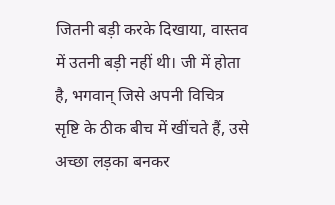जितनी बड़ी करके दिखाया, वास्तव में उतनी बड़ी नहीं थी। जी में होता है, भगवान् जिसे अपनी विचित्र सृष्टि के ठीक बीच में खींचते हैं, उसे अच्छा लड़का बनकर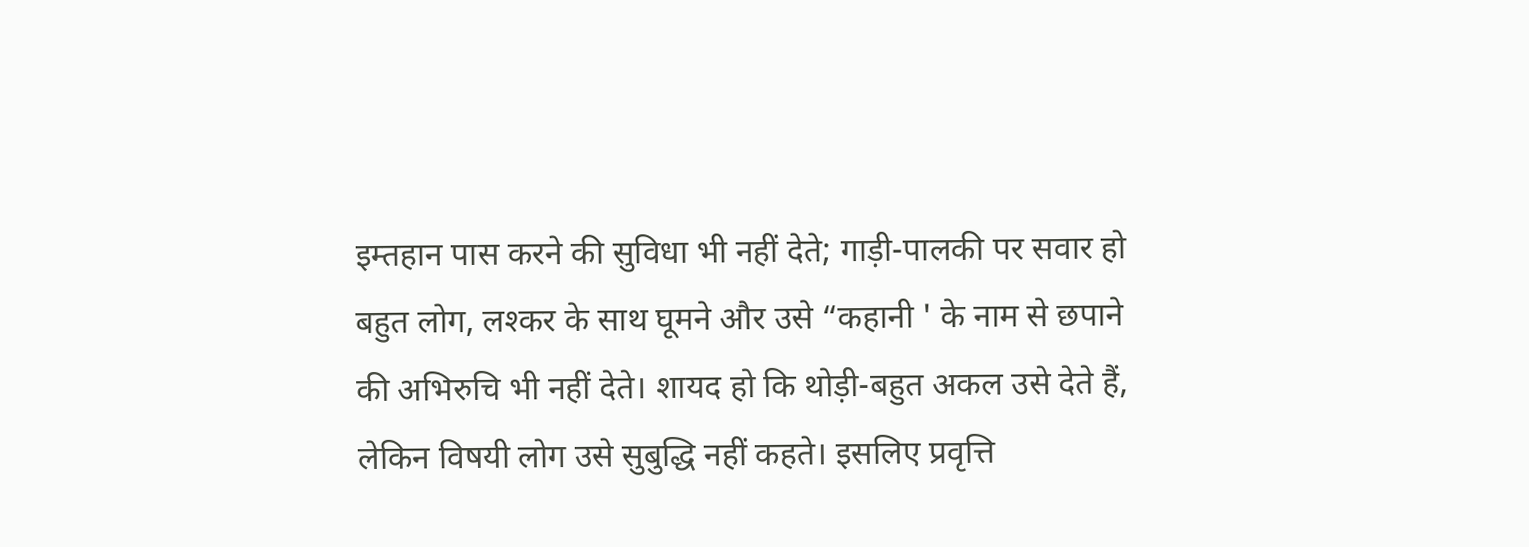इम्तहान पास करने की सुविधा भी नहीं देते; गाड़ी-पालकी पर सवार हो बहुत लोग, लश्कर के साथ घूमने और उसे “कहानी ' के नाम से छपाने की अभिरुचि भी नहीं देते। शायद हो कि थोड़ी-बहुत अकल उसे देते हैं, लेकिन विषयी लोग उसे सुबुद्धि नहीं कहते। इसलिए प्रवृत्ति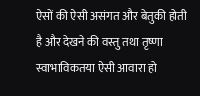ऐसों की ऐसी असंगत और बेतुकी होती है और देखने की वस्तु तथा तृष्णा स्वाभाविकतया ऐसी आवारा हो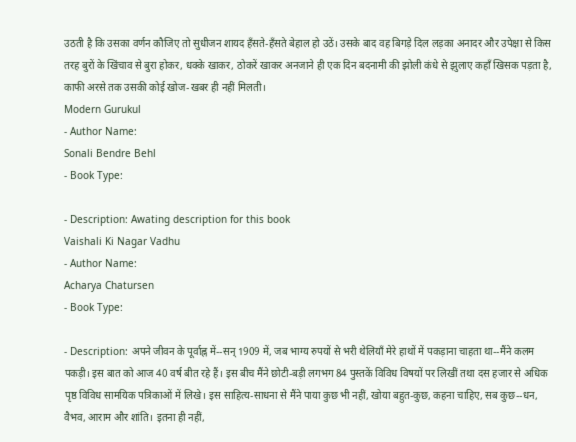उठती है कि उसका वर्णन कौजिए तो सुधीजन शायद हँसते-हँसते बेहाल हो उठें। उसके बाद वह बिगड़े दिल लड़का अनादर और उपेक्षा से किस तरह बुरों के खिंचाव से बुरा होकर, धक्के खाकर, ठोकरें खाकर अनजाने ही एक दिन बदनामी की झोली कंधे से झुलाए कहाँ खिसक पड़ता है, काफी अरसे तक उसकी कोई खोज-खबर ही नहीं मिलती।
Modern Gurukul
- Author Name:
Sonali Bendre Behl
- Book Type:

- Description: Awating description for this book
Vaishali Ki Nagar Vadhu
- Author Name:
Acharya Chatursen
- Book Type:

- Description: अपने जीवन के पूर्वाह्न में--सन् 1909 में, जब भाग्य रुपयों से भरी थेलियाँ मेरे हाथों में पकड़ाना चाहता था--मैंने कलम पकड़ी। इस बात को आज 40 वर्ष बीत रहे हैं। इस बीच मैंने छोटी-बड़ी लगभग 84 पुस्तकें विविध विषयों पर लिखीं तथा दस हजार से अधिक पृष्ठ विविध सामयिक पत्रिकाओं में लिखे। इस साहित्य-साधना से मैंने पाया कुछ भी नहीं, खोया बहुत-कुछ, कहना चाहिए, सब कुछ--धन, वैभव, आराम और शांति। इतना ही नहीं,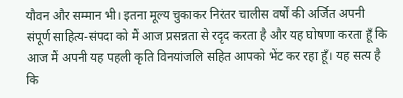यौवन और सम्मान भी। इतना मूल्य चुकाकर निरंतर चालीस वर्षों की अर्जित अपनी संपूर्ण साहित्य-संपदा को मैं आज प्रसन्नता से रदृद करता है और यह घोषणा करता हूँ कि आज मैं अपनी यह पहली कृति विनयांजलि सहित आपको भेंट कर रहा हूँ। यह सत्य है कि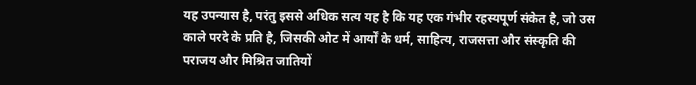यह उपन्यास है, परंतु इससे अधिक सत्य यह है कि यह एक गंभीर रहस्यपूर्ण संकेत है, जो उस काले परदे के प्रति है, जिसकी ओट में आर्यों के धर्म, साहित्य, राजसत्ता और संस्कृति की पराजय और मिश्रित जातियों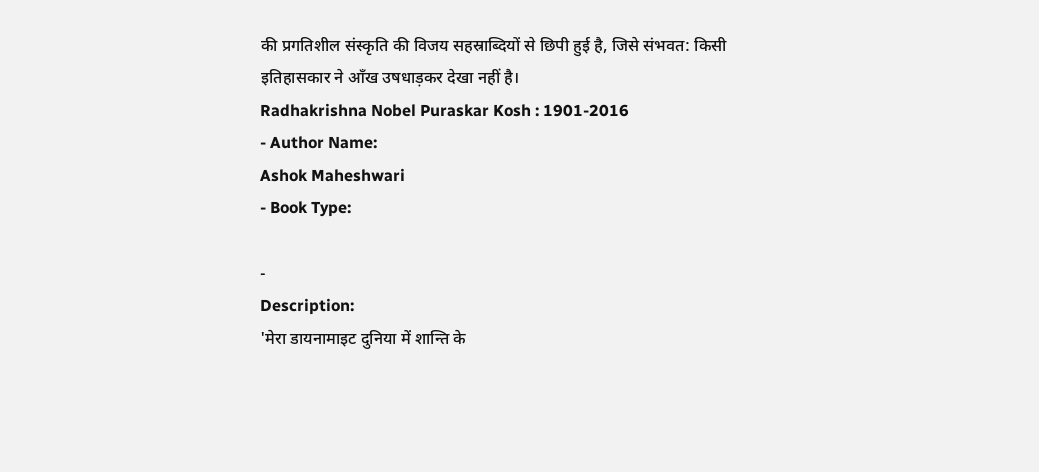की प्रगतिशील संस्कृति की विजय सहस्राब्दियों से छिपी हुई है, जिसे संभवत: किसी इतिहासकार ने आँख उषधाड़कर देखा नहीं है।
Radhakrishna Nobel Puraskar Kosh : 1901-2016
- Author Name:
Ashok Maheshwari
- Book Type:

-
Description:
'मेरा डायनामाइट दुनिया में शान्ति के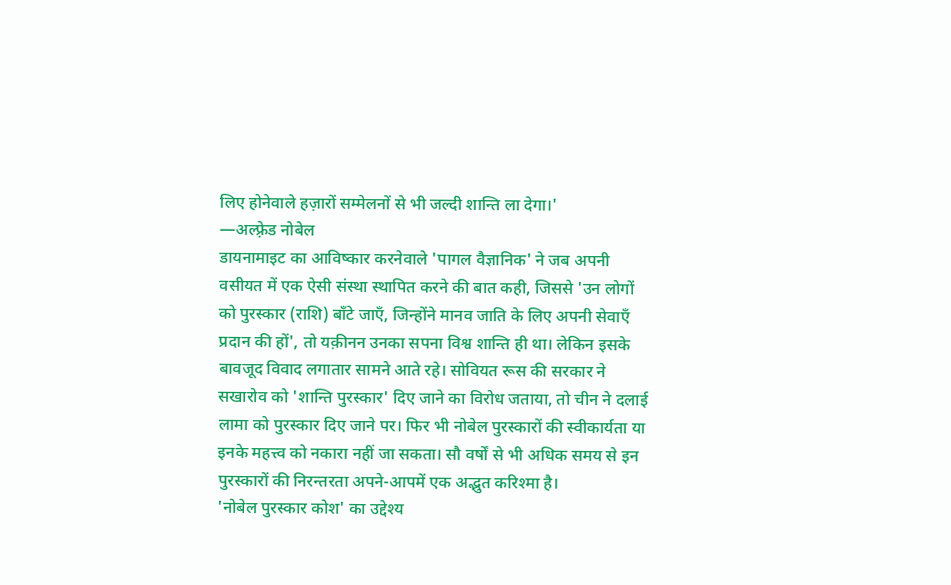लिए होनेवाले हज़ारों सम्मेलनों से भी जल्दी शान्ति ला देगा।'
—अल्फ़्रेड नोबेल
डायनामाइट का आविष्कार करनेवाले 'पागल वैज्ञानिक' ने जब अपनी वसीयत में एक ऐसी संस्था स्थापित करने की बात कही, जिससे 'उन लोगों को पुरस्कार (राशि) बाँटे जाएँ, जिन्होंने मानव जाति के लिए अपनी सेवाएँ प्रदान की हों', तो यक़ीनन उनका सपना विश्व शान्ति ही था। लेकिन इसके बावजूद विवाद लगातार सामने आते रहे। सोवियत रूस की सरकार ने सखारोव को 'शान्ति पुरस्कार' दिए जाने का विरोध जताया, तो चीन ने दलाई लामा को पुरस्कार दिए जाने पर। फिर भी नोबेल पुरस्कारों की स्वीकार्यता या इनके महत्त्व को नकारा नहीं जा सकता। सौ वर्षों से भी अधिक समय से इन पुरस्कारों की निरन्तरता अपने-आपमें एक अद्भुत करिश्मा है।
'नोबेल पुरस्कार कोश' का उद्देश्य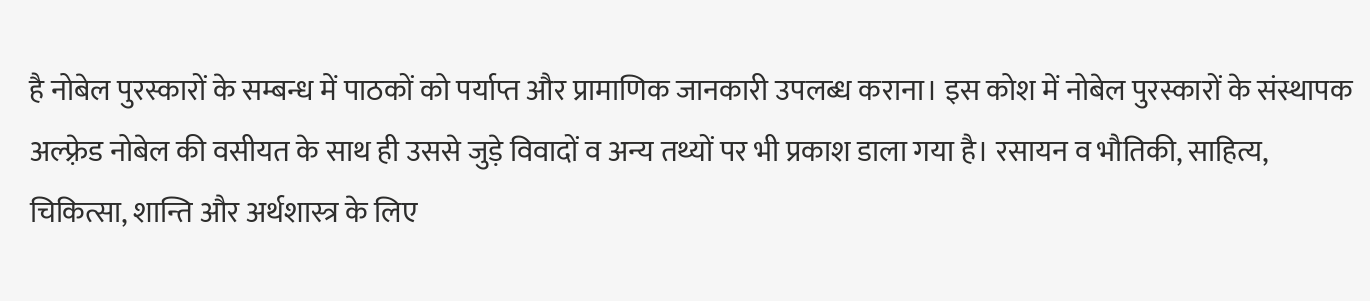है नोबेल पुरस्कारों के सम्बन्ध में पाठकों को पर्याप्त और प्रामाणिक जानकारी उपलब्ध कराना। इस कोश में नोबेल पुरस्कारों के संस्थापक अल्फ़्रेड नोबेल की वसीयत के साथ ही उससे जुड़े विवादों व अन्य तथ्यों पर भी प्रकाश डाला गया है। रसायन व भौतिकी, साहित्य, चिकित्सा, शान्ति और अर्थशास्त्र के लिए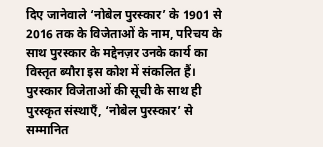दिए जानेवाले ‘नोबेल पुरस्कार’ के 1901 से 2016 तक के विजेताओं के नाम, परिचय के साथ पुरस्कार के मद्देनज़र उनके कार्य का विस्तृत ब्यौरा इस कोश में संकलित हैं। पुरस्कार विजेताओं की सूची के साथ ही पुरस्कृत संस्थाएँ, ‘नोबेल पुरस्कार’ से सम्मानित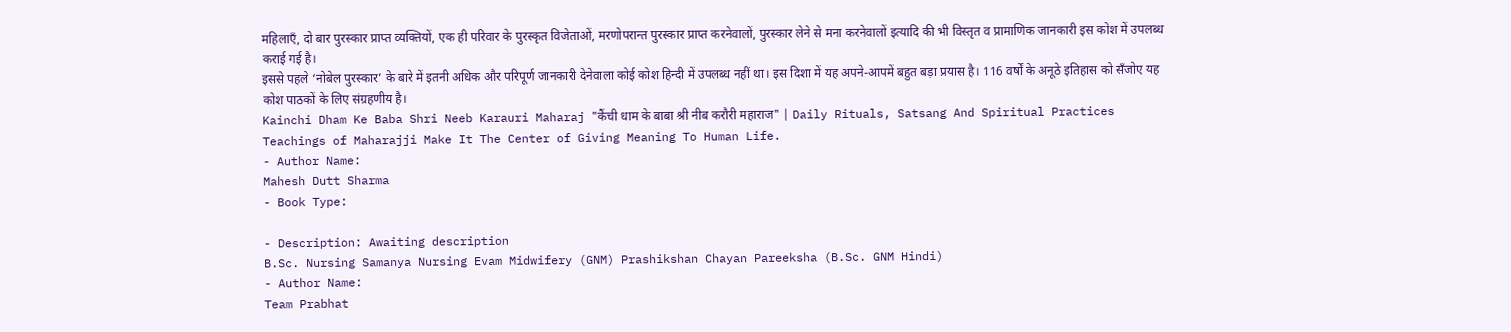महिलाएँ, दो बार पुरस्कार प्राप्त व्यक्तियों, एक ही परिवार के पुरस्कृत विजेताओं, मरणोपरान्त पुरस्कार प्राप्त करनेवालों, पुरस्कार लेने से मना करनेवालों इत्यादि की भी विस्तृत व प्रामाणिक जानकारी इस कोश में उपलब्ध कराई गई है।
इससे पहले ‘नोबेल पुरस्कार’ के बारे में इतनी अधिक और परिपूर्ण जानकारी देनेवाला कोई कोश हिन्दी में उपलब्ध नहीं था। इस दिशा में यह अपने-आपमें बहुत बड़ा प्रयास है। 116 वर्षों के अनूठे इतिहास को सँजोए यह कोश पाठकों के लिए संग्रहणीय है।
Kainchi Dham Ke Baba Shri Neeb Karauri Maharaj "कैंची धाम के बाबा श्री नीब करौरी महाराज" | Daily Rituals, Satsang And Spiritual Practices Teachings of Maharajji Make It The Center of Giving Meaning To Human Life.
- Author Name:
Mahesh Dutt Sharma
- Book Type:

- Description: Awaiting description
B.Sc. Nursing Samanya Nursing Evam Midwifery (GNM) Prashikshan Chayan Pareeksha (B.Sc. GNM Hindi)
- Author Name:
Team Prabhat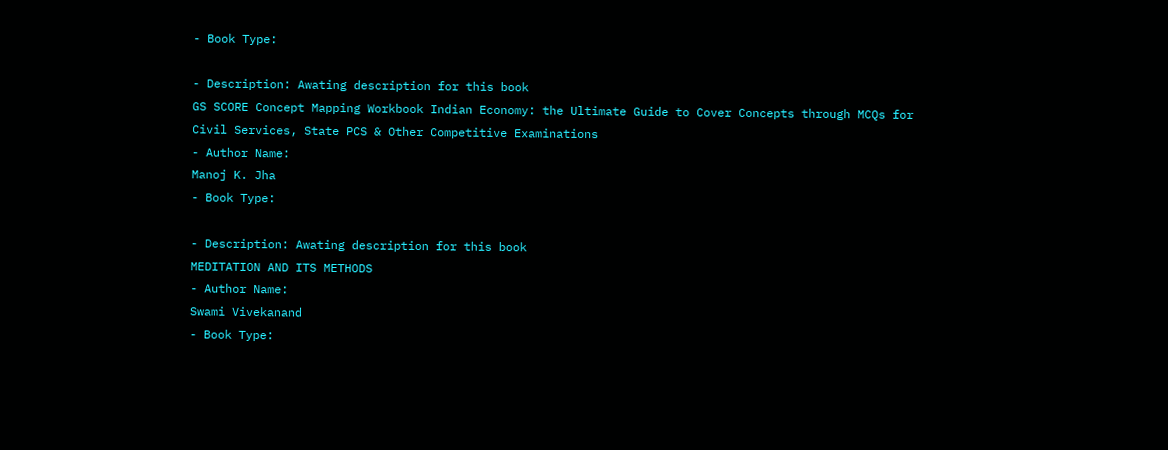- Book Type:

- Description: Awating description for this book
GS SCORE Concept Mapping Workbook Indian Economy: the Ultimate Guide to Cover Concepts through MCQs for Civil Services, State PCS & Other Competitive Examinations
- Author Name:
Manoj K. Jha
- Book Type:

- Description: Awating description for this book
MEDITATION AND ITS METHODS
- Author Name:
Swami Vivekanand
- Book Type: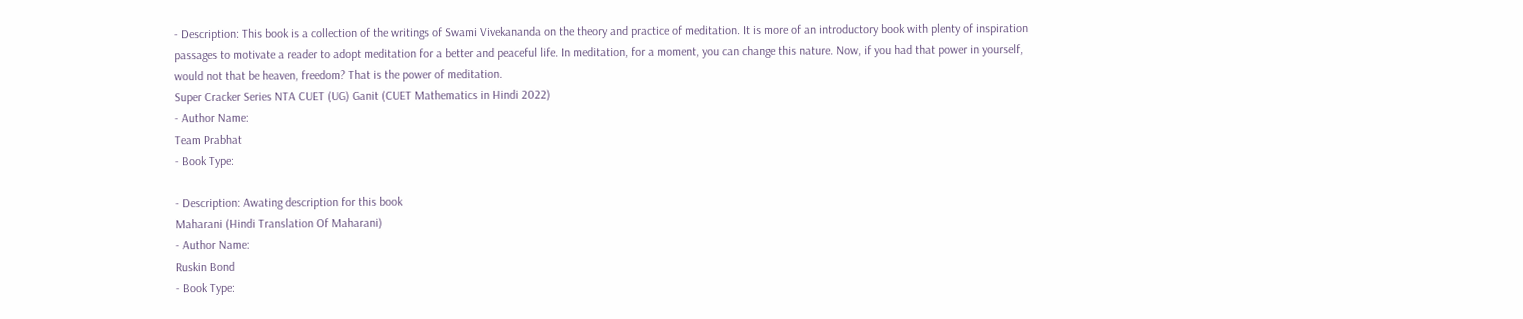- Description: This book is a collection of the writings of Swami Vivekananda on the theory and practice of meditation. It is more of an introductory book with plenty of inspiration passages to motivate a reader to adopt meditation for a better and peaceful life. In meditation, for a moment, you can change this nature. Now, if you had that power in yourself, would not that be heaven, freedom? That is the power of meditation.
Super Cracker Series NTA CUET (UG) Ganit (CUET Mathematics in Hindi 2022)
- Author Name:
Team Prabhat
- Book Type:

- Description: Awating description for this book
Maharani (Hindi Translation Of Maharani)
- Author Name:
Ruskin Bond
- Book Type: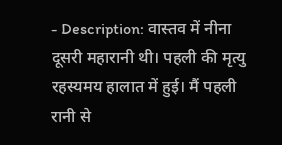- Description: वास्तव में नीना दूसरी महारानी थी। पहली की मृत्यु रहस्यमय हालात में हुई। मैं पहली रानी से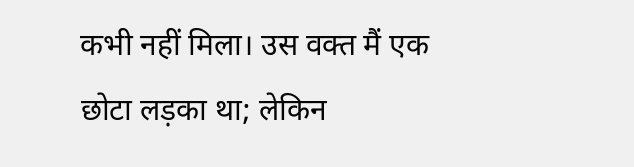कभी नहीं मिला। उस वक्त मैं एक छोटा लड़का था; लेकिन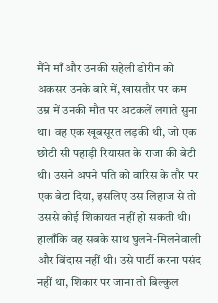मैंने माँ और उनकी सहेली डोरीन को अकसर उनके बारे में, खासतौर पर कम उम्र में उनकी मौत पर अटकलें लगाते सुना था। वह एक खूबसूरत लड़की थी, जो एक छोटी सी पहाड़ी रियासत के राजा की बेटी थी। उसने अपने पति को वारिस के तौर पर एक बेटा दिया, इसलिए उस लिहाज से तो उससे कोई शिकायत नहीं हो सकती थी। हालाँकि वह सबके साथ घुलने-मिलनेवाली और बिंदास नहीं थी। उसे पार्टी करना पसंद नहीं था, शिकार पर जाना तो बिल्कुल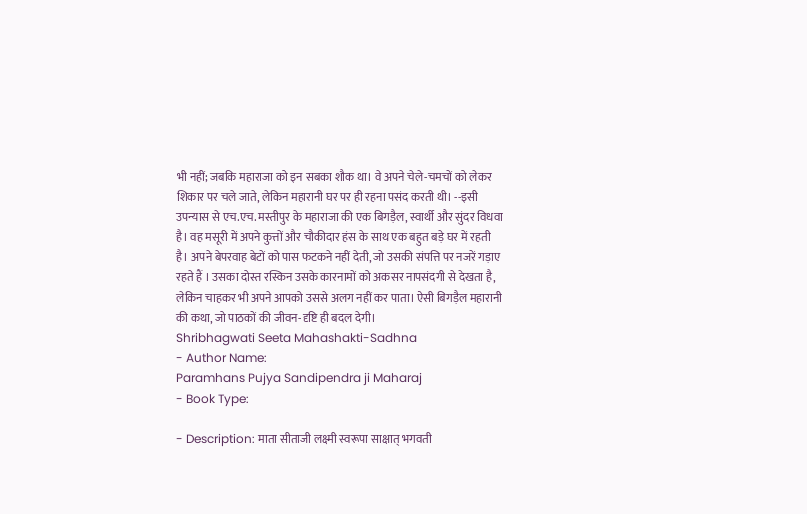भी नहीं; जबकि महाराजा को इन सबका शौक था। वे अपने चेले-चमचों को लेकर शिकार पर चले जाते, लेकिन महारानी घर पर ही रहना पसंद करती थी। --इसी उपन्यास से एच.एच. मस्तीपुर के महाराजा की एक बिगड़ैल, स्वार्थी और सुंदर विधवा है। वह मसूरी में अपने कुत्तों और चौकीदार हंस के साथ एक बहुत बड़े घर में रहती है। अपने बेपरवाह बेटों को पास फटकने नहीं देती, जो उसकी संपत्ति पर नजरें गड़ाए रहते हैं । उसका दोस्त रस्किन उसके कारनामों को अकसर नापसंदगी से देखता है, लेकिन चाहकर भी अपने आपको उससे अलग नहीं कर पाता। ऐसी बिगड़ैल महारानी की कथा, जो पाठकों की जीवन-दृष्टि ही बदल देगी।
Shribhagwati Seeta Mahashakti-Sadhna
- Author Name:
Paramhans Pujya Sandipendra ji Maharaj
- Book Type:

- Description: माता सीताजी लक्ष्मी स्वरूपा साक्षात् भगवती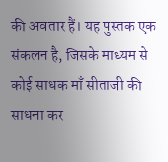की अवतार हैं। यह पुस्तक एक संकलन है, जिसके माध्यम से कोई साधक माँ सीताजी की साधना कर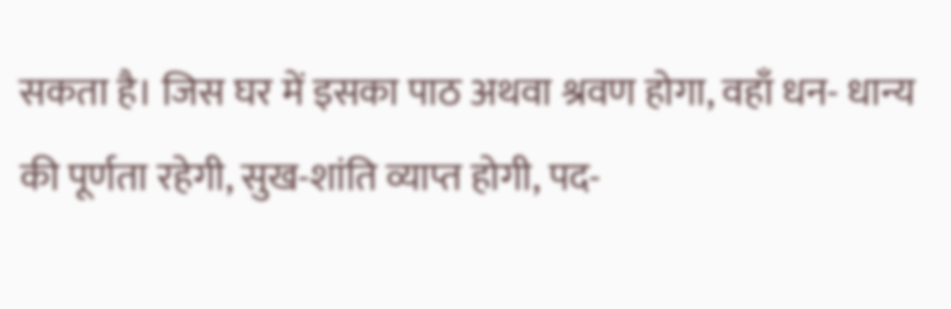सकता है। जिस घर में इसका पाठ अथवा श्रवण होगा, वहाँ धन- धान्य की पूर्णता रहेगी, सुख-शांति व्याप्त होगी, पद-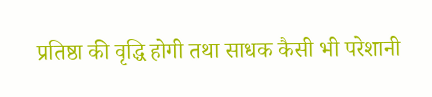प्रतिष्ठा की वृद्धि होगी तथा साधक कैसी भी परेशानी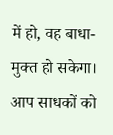में हो, वह बाधा-मुक्त हो सकेगा। आप साधकों को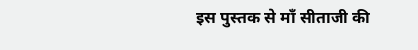इस पुस्तक से माँ सीताजी की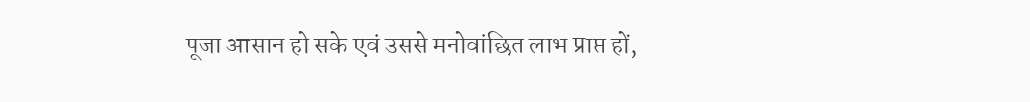पूजा आसान हो सके एवं उससे मनोवांछित लाभ प्राप्त हों,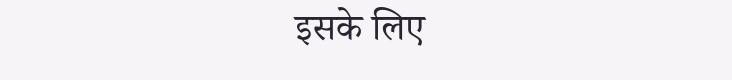इसके लिए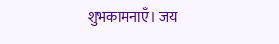शुभकामनाएँ। जय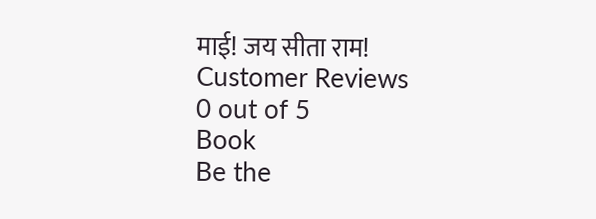माई! जय सीता राम!
Customer Reviews
0 out of 5
Book
Be the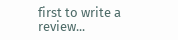first to write a review...